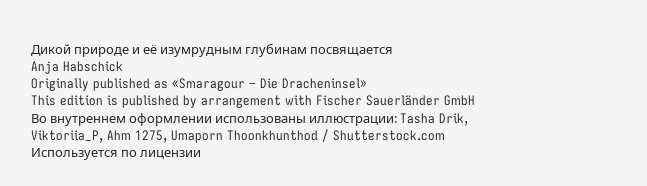Дикой природе и её изумрудным глубинам посвящается
Anja Habschick
Originally published as «Smaragour – Die Dracheninsel»
This edition is published by arrangement with Fischer Sauerländer GmbH
Во внутреннем оформлении использованы иллюстрации: Tasha Drik, Viktoriia_P, Ahm 1275, Umaporn Thoonkhunthod / Shutterstock.com
Используется по лицензии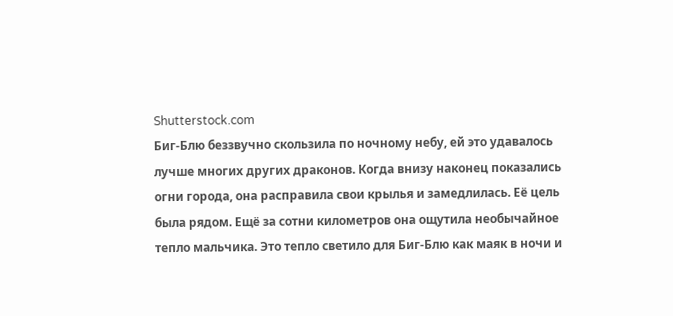Shutterstock.com
Биг-Блю беззвучно скользила по ночному небу, ей это удавалось лучше многих других драконов. Когда внизу наконец показались огни города, она расправила свои крылья и замедлилась. Её цель была рядом. Ещё за сотни километров она ощутила необычайное тепло мальчика. Это тепло светило для Биг-Блю как маяк в ночи и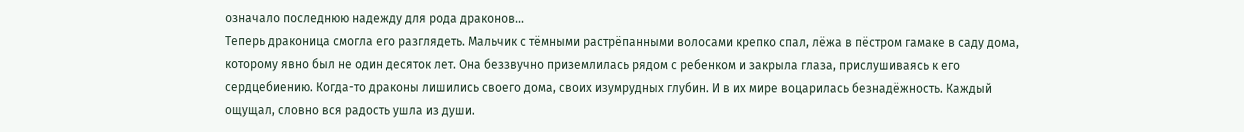означало последнюю надежду для рода драконов…
Теперь драконица смогла его разглядеть. Мальчик с тёмными растрёпанными волосами крепко спал, лёжа в пёстром гамаке в саду дома, которому явно был не один десяток лет. Она беззвучно приземлилась рядом с ребенком и закрыла глаза, прислушиваясь к его сердцебиению. Когда-то драконы лишились своего дома, своих изумрудных глубин. И в их мире воцарилась безнадёжность. Каждый ощущал, словно вся радость ушла из души.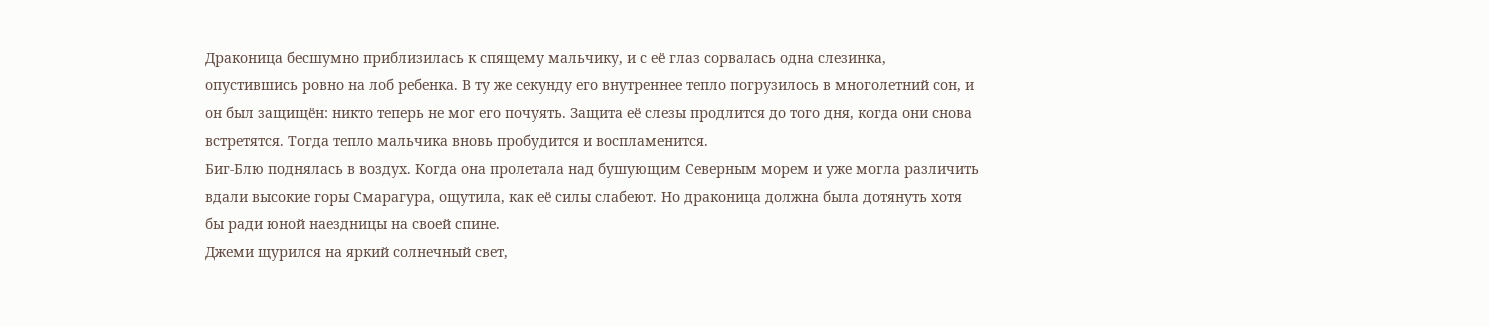Драконица бесшумно приблизилась к спящему мальчику, и с её глаз сорвалась одна слезинка, опустившись ровно на лоб ребенка. В ту же секунду его внутреннее тепло погрузилось в многолетний сон, и он был защищён: никто теперь не мог его почуять. Защита её слезы продлится до того дня, когда они снова встретятся. Тогда тепло мальчика вновь пробудится и воспламенится.
Биг-Блю поднялась в воздух. Когда она пролетала над бушующим Северным морем и уже могла различить вдали высокие горы Смарагура, ощутила, как её силы слабеют. Но драконица должна была дотянуть хотя бы ради юной наездницы на своей спине.
Джеми щурился на яркий солнечный свет,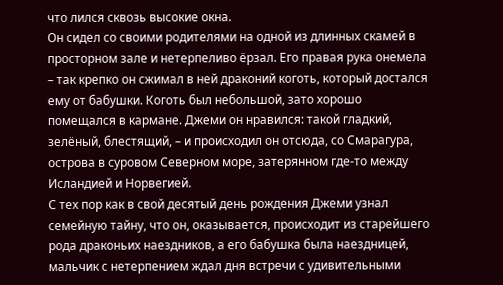что лился сквозь высокие окна.
Он сидел со своими родителями на одной из длинных скамей в просторном зале и нетерпеливо ёрзал. Его правая рука онемела – так крепко он сжимал в ней драконий коготь, который достался ему от бабушки. Коготь был небольшой, зато хорошо помещался в кармане. Джеми он нравился: такой гладкий, зелёный, блестящий, – и происходил он отсюда, со Смарагура, острова в суровом Северном море, затерянном где-то между Исландией и Норвегией.
С тех пор как в свой десятый день рождения Джеми узнал семейную тайну, что он, оказывается, происходит из старейшего рода драконьих наездников, а его бабушка была наездницей, мальчик с нетерпением ждал дня встречи с удивительными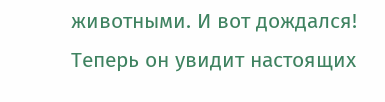животными. И вот дождался! Теперь он увидит настоящих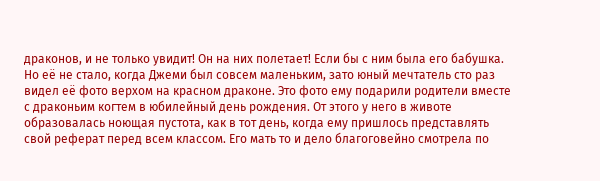драконов, и не только увидит! Он на них полетает! Если бы с ним была его бабушка. Но её не стало, когда Джеми был совсем маленьким, зато юный мечтатель сто раз видел её фото верхом на красном драконе. Это фото ему подарили родители вместе с драконьим когтем в юбилейный день рождения. От этого у него в животе образовалась ноющая пустота, как в тот день, когда ему пришлось представлять свой реферат перед всем классом. Его мать то и дело благоговейно смотрела по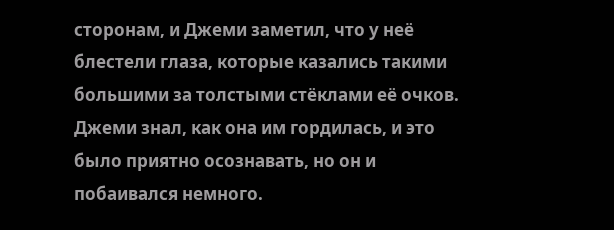сторонам, и Джеми заметил, что у неё блестели глаза, которые казались такими большими за толстыми стёклами её очков. Джеми знал, как она им гордилась, и это было приятно осознавать, но он и побаивался немного.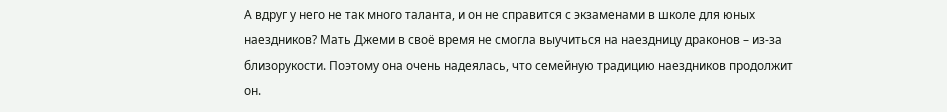А вдруг у него не так много таланта, и он не справится с экзаменами в школе для юных наездников? Мать Джеми в своё время не смогла выучиться на наездницу драконов – из-за близорукости. Поэтому она очень надеялась, что семейную традицию наездников продолжит он.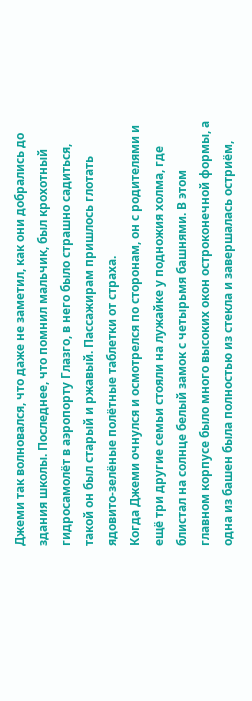Джеми так волновался, что даже не заметил, как они добрались до здания школы. Последнее, что помнил мальчик, был крохотный гидросамолёт в аэропорту Глазго, в него было страшно садиться, такой он был старый и ржавый. Пассажирам пришлось глотать ядовито-зелёные полётные таблетки от страха.
Когда Джеми очнулся и осмотрелся по сторонам, он с родителями и ещё три другие семьи стояли на лужайке у подножия холма, где блистал на солнце белый замок с четырьмя башнями. В этом главном корпусе было много высоких окон остроконечной формы, а одна из башен была полностью из стекла и завершалась остриём,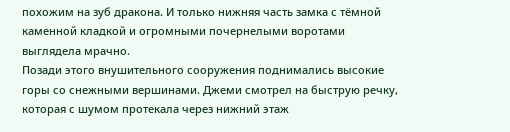похожим на зуб дракона. И только нижняя часть замка с тёмной каменной кладкой и огромными почернелыми воротами выглядела мрачно.
Позади этого внушительного сооружения поднимались высокие горы со снежными вершинами. Джеми смотрел на быструю речку, которая с шумом протекала через нижний этаж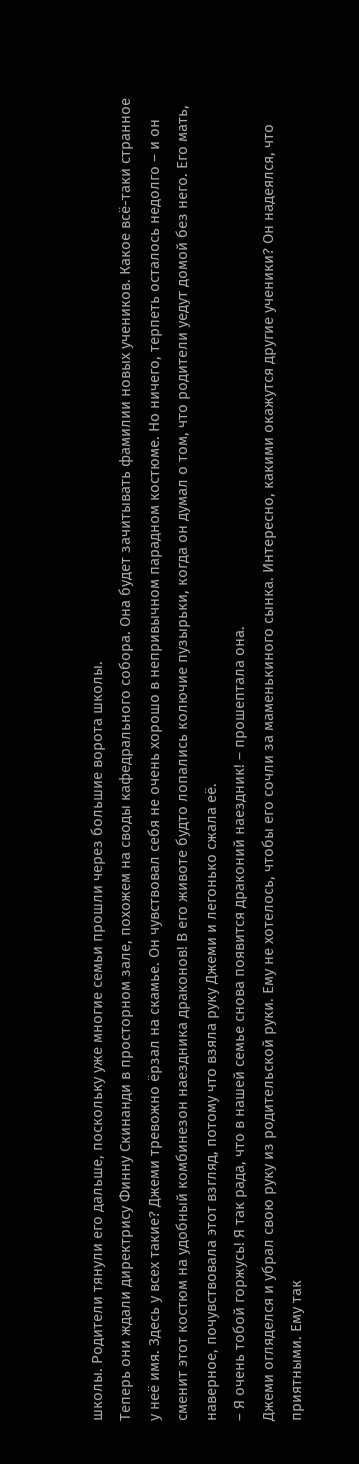школы. Родители тянули его дальше, поскольку уже многие семьи прошли через большие ворота школы.
Теперь они ждали директрису Финну Скинанди в просторном зале, похожем на своды кафедрального собора. Она будет зачитывать фамилии новых учеников. Какое всё-таки странное у неё имя. Здесь у всех такие? Джеми тревожно ёрзал на скамье. Он чувствовал себя не очень хорошо в непривычном парадном костюме. Но ничего, терпеть осталось недолго – и он сменит этот костюм на удобный комбинезон наездника драконов! В его животе будто лопались колючие пузырьки, когда он думал о том, что родители уедут домой без него. Его мать, наверное, почувствовала этот взгляд, потому что взяла руку Джеми и легонько сжала её.
– Я очень тобой горжусь! Я так рада, что в нашей семье снова появится драконий наездник! – прошептала она.
Джеми огляделся и убрал свою руку из родительской руки. Ему не хотелось, чтобы его сочли за маменькиного сынка. Интересно, какими окажутся другие ученики? Он надеялся, что приятными. Ему так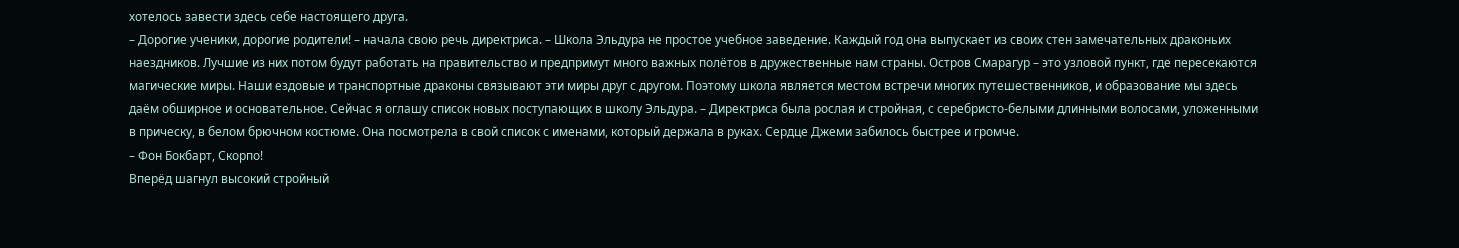хотелось завести здесь себе настоящего друга.
– Дорогие ученики, дорогие родители! – начала свою речь директриса. – Школа Эльдура не простое учебное заведение. Каждый год она выпускает из своих стен замечательных драконьих наездников. Лучшие из них потом будут работать на правительство и предпримут много важных полётов в дружественные нам страны. Остров Смарагур – это узловой пункт, где пересекаются магические миры. Наши ездовые и транспортные драконы связывают эти миры друг с другом. Поэтому школа является местом встречи многих путешественников, и образование мы здесь даём обширное и основательное. Сейчас я оглашу список новых поступающих в школу Эльдура. – Директриса была рослая и стройная, с серебристо-белыми длинными волосами, уложенными в прическу, в белом брючном костюме. Она посмотрела в свой список с именами, который держала в руках. Сердце Джеми забилось быстрее и громче.
– Фон Бокбарт, Скорпо!
Вперёд шагнул высокий стройный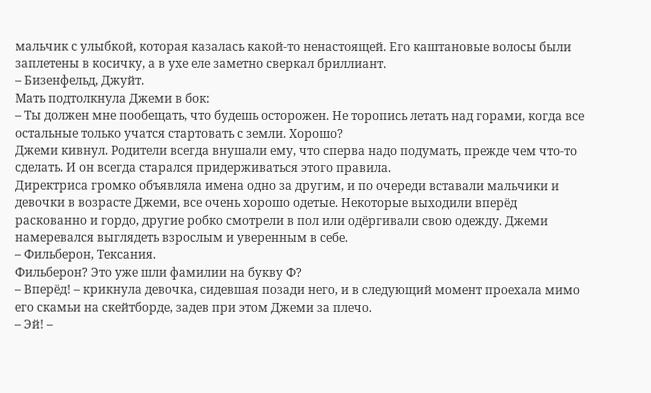мальчик с улыбкой, которая казалась какой-то ненастоящей. Его каштановые волосы были заплетены в косичку, а в ухе еле заметно сверкал бриллиант.
– Бизенфельд, Джуйт.
Мать подтолкнула Джеми в бок:
– Ты должен мне пообещать, что будешь осторожен. Не торопись летать над горами, когда все остальные только учатся стартовать с земли. Хорошо?
Джеми кивнул. Родители всегда внушали ему, что сперва надо подумать, прежде чем что-то сделать. И он всегда старался придерживаться этого правила.
Директриса громко объявляла имена одно за другим, и по очереди вставали мальчики и девочки в возрасте Джеми, все очень хорошо одетые. Некоторые выходили вперёд раскованно и гордо, другие робко смотрели в пол или одёргивали свою одежду. Джеми намеревался выглядеть взрослым и уверенным в себе.
– Фильберон, Тексания.
Фильберон? Это уже шли фамилии на букву Ф?
– Вперёд! – крикнула девочка, сидевшая позади него, и в следующий момент проехала мимо его скамьи на скейтборде, задев при этом Джеми за плечо.
– Эй! –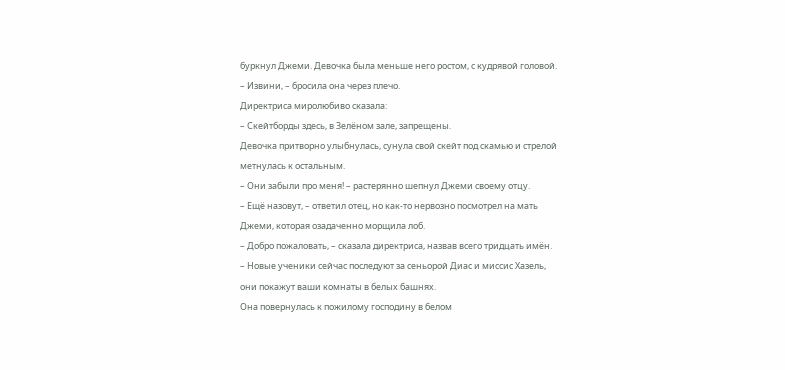буркнул Джеми. Девочка была меньше него ростом, с кудрявой головой.
– Извини, – бросила она через плечо.
Директриса миролюбиво сказала:
– Скейтборды здесь, в Зелёном зале, запрещены.
Девочка притворно улыбнулась, сунула свой скейт под скамью и стрелой метнулась к остальным.
– Они забыли про меня! – растерянно шепнул Джеми своему отцу.
– Ещё назовут, – ответил отец, но как-то нервозно посмотрел на мать Джеми, которая озадаченно морщила лоб.
– Добро пожаловать, – сказала директриса, назвав всего тридцать имён. – Новые ученики сейчас последуют за сеньорой Диас и миссис Хазель, они покажут ваши комнаты в белых башнях.
Она повернулась к пожилому господину в белом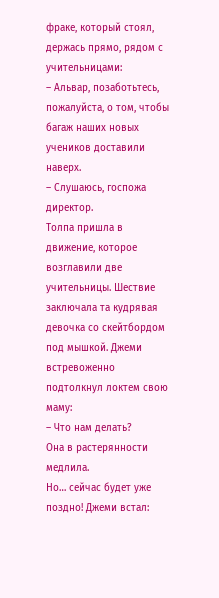фраке, который стоял, держась прямо, рядом с учительницами:
– Альвар, позаботьтесь, пожалуйста, о том, чтобы багаж наших новых учеников доставили наверх.
– Слушаюсь, госпожа директор.
Толпа пришла в движение, которое возглавили две учительницы. Шествие заключала та кудрявая девочка со скейтбордом под мышкой. Джеми встревоженно подтолкнул локтем свою маму:
– Что нам делать?
Она в растерянности медлила.
Но… сейчас будет уже поздно! Джеми встал: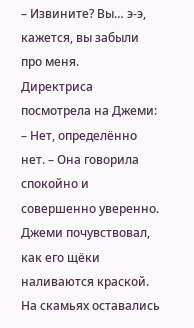– Извините? Вы… э-э, кажется, вы забыли про меня.
Директриса посмотрела на Джеми:
– Нет, определённо нет. – Она говорила спокойно и совершенно уверенно. Джеми почувствовал, как его щёки наливаются краской. На скамьях оставались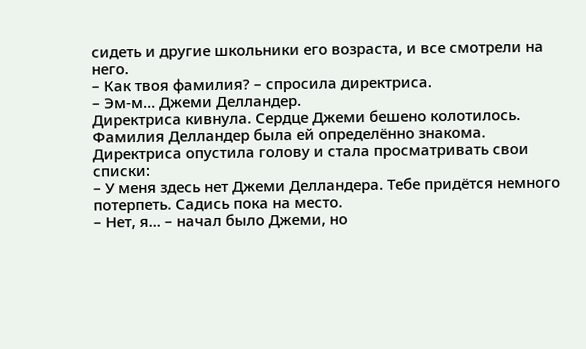сидеть и другие школьники его возраста, и все смотрели на него.
– Как твоя фамилия? – спросила директриса.
– Эм-м… Джеми Делландер.
Директриса кивнула. Сердце Джеми бешено колотилось. Фамилия Делландер была ей определённо знакома. Директриса опустила голову и стала просматривать свои списки:
– У меня здесь нет Джеми Делландера. Тебе придётся немного потерпеть. Садись пока на место.
– Нет, я… – начал было Джеми, но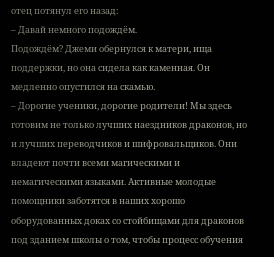отец потянул его назад:
– Давай немного подождём.
Подождём? Джеми обернулся к матери, ища поддержки, но она сидела как каменная. Он медленно опустился на скамью.
– Дорогие ученики, дорогие родители! Мы здесь готовим не только лучших наездников драконов, но и лучших переводчиков и шифровальщиков. Они владеют почти всеми магическими и немагическими языками. Активные молодые помощники заботятся в наших хорошо оборудованных доках со стойбищами для драконов под зданием школы о том, чтобы процесс обучения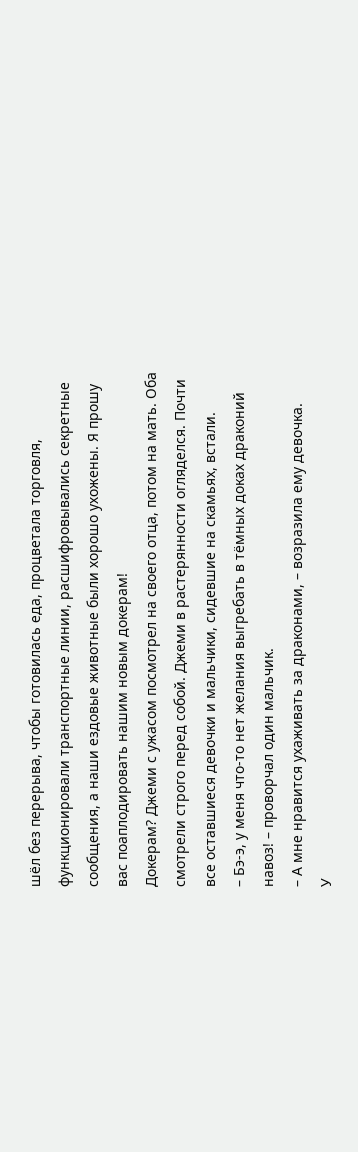шёл без перерыва, чтобы готовилась еда, процветала торговля, функционировали транспортные линии, расшифровывались секретные сообщения, а наши ездовые животные были хорошо ухожены. Я прошу вас поаплодировать нашим новым докерам!
Докерам? Джеми с ужасом посмотрел на своего отца, потом на мать. Оба смотрели строго перед собой. Джеми в растерянности огляделся. Почти все оставшиеся девочки и мальчики, сидевшие на скамьях, встали.
– Бэ-э, у меня что-то нет желания выгребать в тёмных доках драконий навоз! – проворчал один мальчик.
– А мне нравится ухаживать за драконами, – возразила ему девочка.
У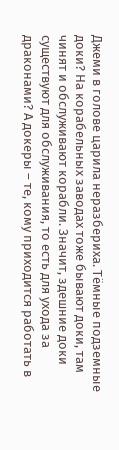Джеми в голове царила неразбериха. Тёмные подземные доки? На корабельных заводах тоже бывают доки, там чинят и обслуживают корабли. Значит, здешние доки существуют для обслуживания, то есть для ухода за драконами? А докеры – те, кому приходится работать в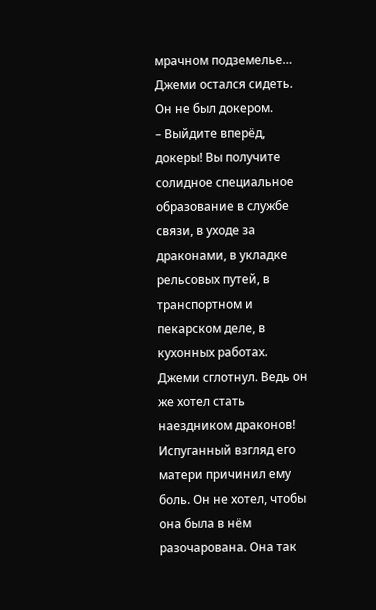мрачном подземелье…
Джеми остался сидеть. Он не был докером.
– Выйдите вперёд, докеры! Вы получите солидное специальное образование в службе связи, в уходе за драконами, в укладке рельсовых путей, в транспортном и пекарском деле, в кухонных работах.
Джеми сглотнул. Ведь он же хотел стать наездником драконов! Испуганный взгляд его матери причинил ему боль. Он не хотел, чтобы она была в нём разочарована. Она так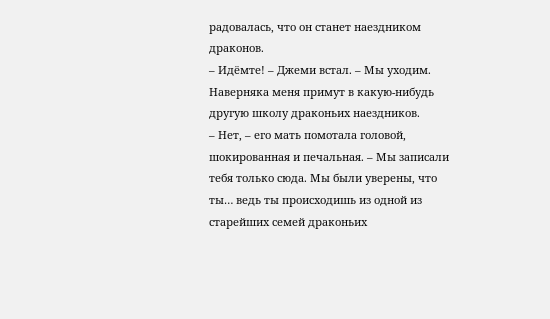радовалась, что он станет наездником драконов.
– Идёмте! – Джеми встал. – Мы уходим. Наверняка меня примут в какую-нибудь другую школу драконьих наездников.
– Нет, – его мать помотала головой, шокированная и печальная. – Мы записали тебя только сюда. Мы были уверены, что ты… ведь ты происходишь из одной из старейших семей драконьих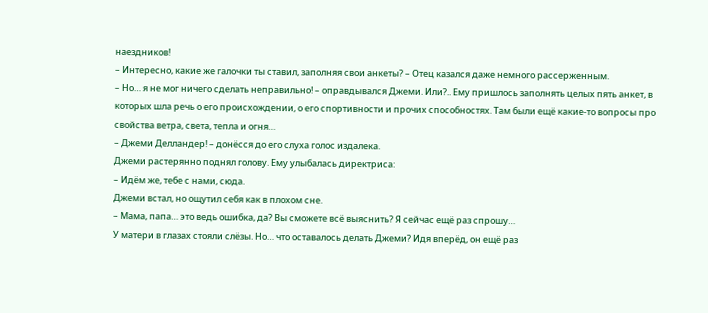наездников!
– Интересно, какие же галочки ты ставил, заполняя свои анкеты? – Отец казался даже немного рассерженным.
– Но… я не мог ничего сделать неправильно! – оправдывался Джеми. Или?.. Ему пришлось заполнять целых пять анкет, в которых шла речь о его происхождении, о его спортивности и прочих способностях. Там были ещё какие-то вопросы про свойства ветра, света, тепла и огня…
– Джеми Делландер! – донёсся до его слуха голос издалека.
Джеми растерянно поднял голову. Ему улыбалась директриса:
– Идём же, тебе с нами, сюда.
Джеми встал, но ощутил себя как в плохом сне.
– Мама, папа… это ведь ошибка, да? Вы сможете всё выяснить? Я сейчас ещё раз спрошу…
У матери в глазах стояли слёзы. Но… что оставалось делать Джеми? Идя вперёд, он ещё раз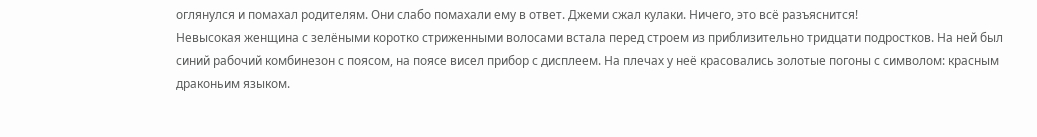оглянулся и помахал родителям. Они слабо помахали ему в ответ. Джеми сжал кулаки. Ничего, это всё разъяснится!
Невысокая женщина с зелёными коротко стриженными волосами встала перед строем из приблизительно тридцати подростков. На ней был синий рабочий комбинезон с поясом, на поясе висел прибор с дисплеем. На плечах у неё красовались золотые погоны с символом: красным драконьим языком.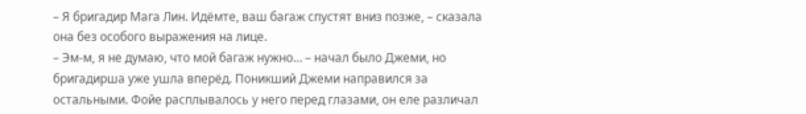– Я бригадир Мага Лин. Идёмте, ваш багаж спустят вниз позже, – сказала она без особого выражения на лице.
– Эм-м, я не думаю, что мой багаж нужно… – начал было Джеми, но бригадирша уже ушла вперёд. Поникший Джеми направился за остальными. Фойе расплывалось у него перед глазами, он еле различал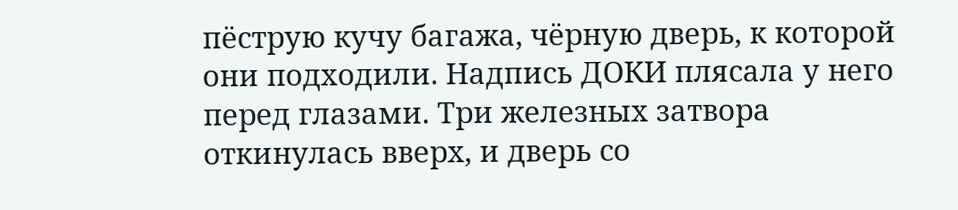пёструю кучу багажа, чёрную дверь, к которой они подходили. Надпись ДОКИ плясала у него перед глазами. Три железных затвора откинулась вверх, и дверь со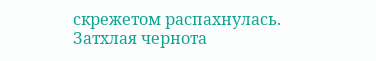скрежетом распахнулась. Затхлая чернота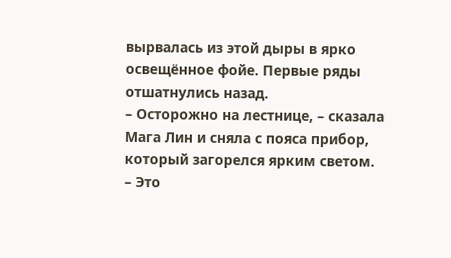вырвалась из этой дыры в ярко освещённое фойе. Первые ряды отшатнулись назад.
– Осторожно на лестнице, – сказала Мага Лин и сняла с пояса прибор, который загорелся ярким светом.
– Это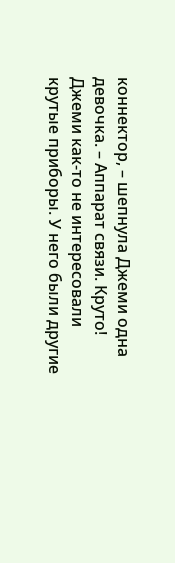коннектор, – шепнула Джеми одна девочка. – Аппарат связи. Круто!
Джеми как-то не интересовали крутые приборы. У него были другие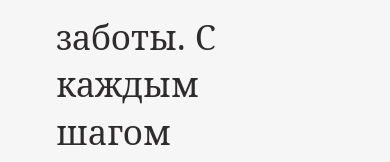заботы. С каждым шагом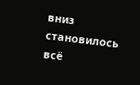вниз становилось всё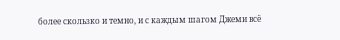более скользко и темно, и с каждым шагом Джеми всё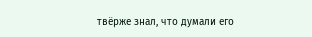твёрже знал, что думали его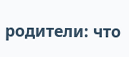родители: что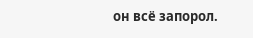он всё запорол.